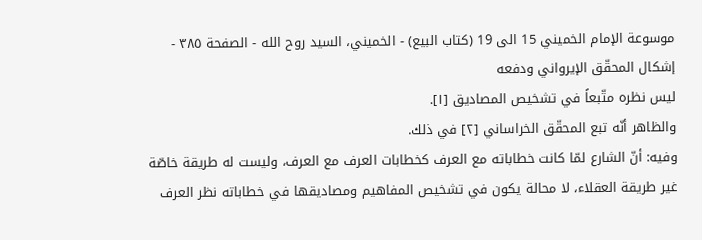موسوعة الإمام الخميني 15 الى 19 (كتاب البيع) - الخميني، السيد روح الله - الصفحة ٣٨٥ - إشكال المحقّق الإيرواني ودفعه
ليس نظره متّبعاً في تشخيص المصاديق [١].
والظاهر أنّه تبع المحقّق الخراساني [٢] في ذلك.
وفيه: أنّ الشارع لمّا كانت خطاباته مع العرف كخطابات العرف مع العرف، وليست له طريقة خاصّة غير طريقة العقلاء، لا محالة يكون في تشخيص المفاهيم ومصاديقها في خطاباته نظر العرف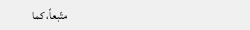متّبعاً، كما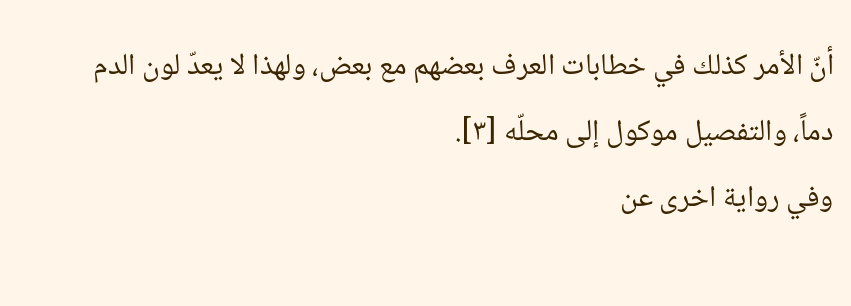أنّ الأمر كذلك في خطابات العرف بعضهم مع بعض، ولهذا لا يعدّ لون الدم دماً، والتفصيل موكول إلى محلّه [٣].
وفي رواية اخرى عن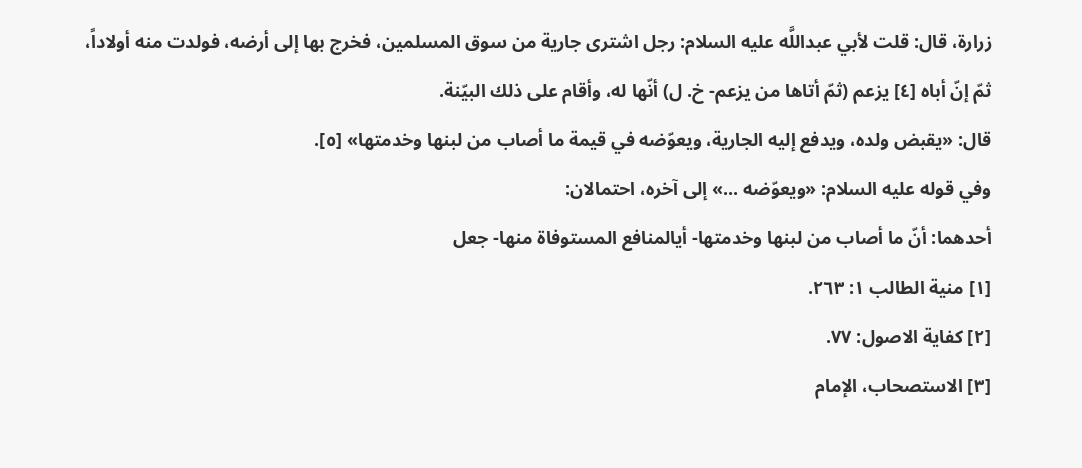زرارة، قال: قلت لأبي عبداللَّه عليه السلام: رجل اشترى جارية من سوق المسلمين، فخرج بها إلى أرضه، فولدت منه أولاداً، ثمّ إنّ أباه [٤] يزعم (ثمّ أتاها من يزعم- خ. ل) أنّها له، وأقام على ذلك البيّنة.
قال: «يقبض ولده، ويدفع إليه الجارية، ويعوّضه في قيمة ما أصاب من لبنها وخدمتها» [٥].
وفي قوله عليه السلام: «ويعوّضه ...» إلى آخره، احتمالان:
أحدهما: أنّ ما أصاب من لبنها وخدمتها- أيالمنافع المستوفاة منها- جعل
[١] منية الطالب ١: ٢٦٣.
[٢] كفاية الاصول: ٧٧.
[٣] الاستصحاب، الإمام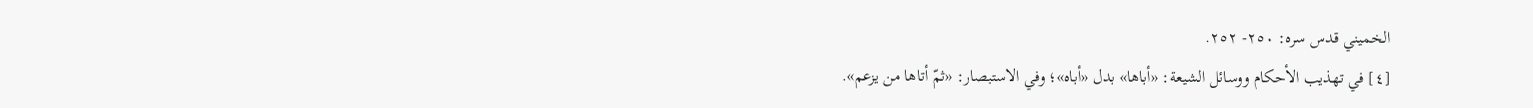الخميني قدس سره: ٢٥٠- ٢٥٢.
[٤] في تهذيب الأحكام ووسائل الشيعة: «أباها» بدل «أباه»؛ وفي الاستبصار: «ثمّ أتاها من يزعم».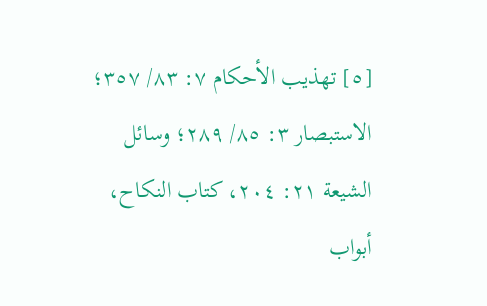[٥] تهذيب الأحكام ٧: ٨٣/ ٣٥٧؛ الاستبصار ٣: ٨٥/ ٢٨٩؛ وسائل الشيعة ٢١: ٢٠٤، كتاب النكاح، أبواب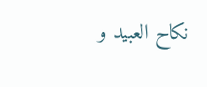نكاح العبيد و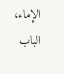الإماء، الباب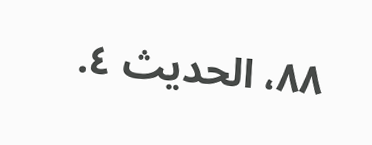٨٨، الحديث ٤.